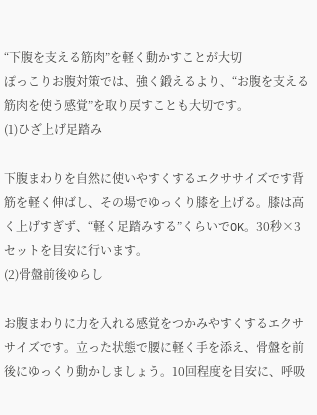“下腹を支える筋肉”を軽く動かすことが大切
ぽっこりお腹対策では、強く鍛えるより、“お腹を支える筋肉を使う感覚”を取り戻すことも大切です。
(1)ひざ上げ足踏み

下腹まわりを自然に使いやすくするエクササイズです背筋を軽く伸ばし、その場でゆっくり膝を上げる。膝は高く上げすぎず、“軽く足踏みする”くらいでOK。30秒×3セットを目安に行います。
(2)骨盤前後ゆらし

お腹まわりに力を入れる感覚をつかみやすくするエクササイズです。立った状態で腰に軽く手を添え、骨盤を前後にゆっくり動かしましょう。10回程度を目安に、呼吸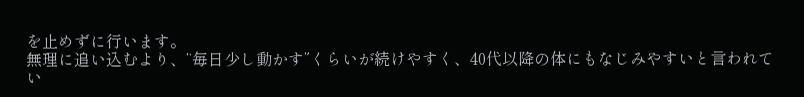を止めずに行います。
無理に追い込むより、“毎日少し動かす”くらいが続けやすく、40代以降の体にもなじみやすいと言われてい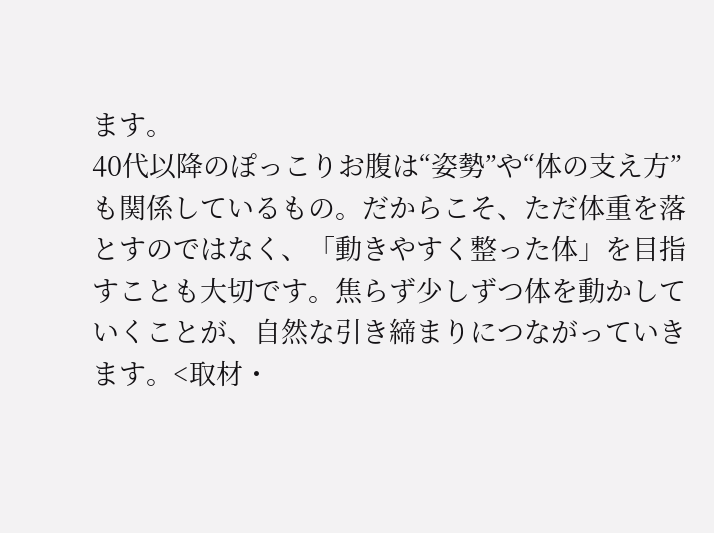ます。
40代以降のぽっこりお腹は“姿勢”や“体の支え方”も関係しているもの。だからこそ、ただ体重を落とすのではなく、「動きやすく整った体」を目指すことも大切です。焦らず少しずつ体を動かしていくことが、自然な引き締まりにつながっていきます。<取材・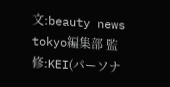文:beauty news tokyo編集部 監修:KEI(パーソナ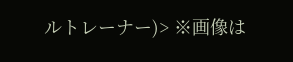ルトレーナー)> ※画像は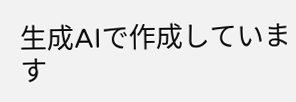生成AIで作成しています